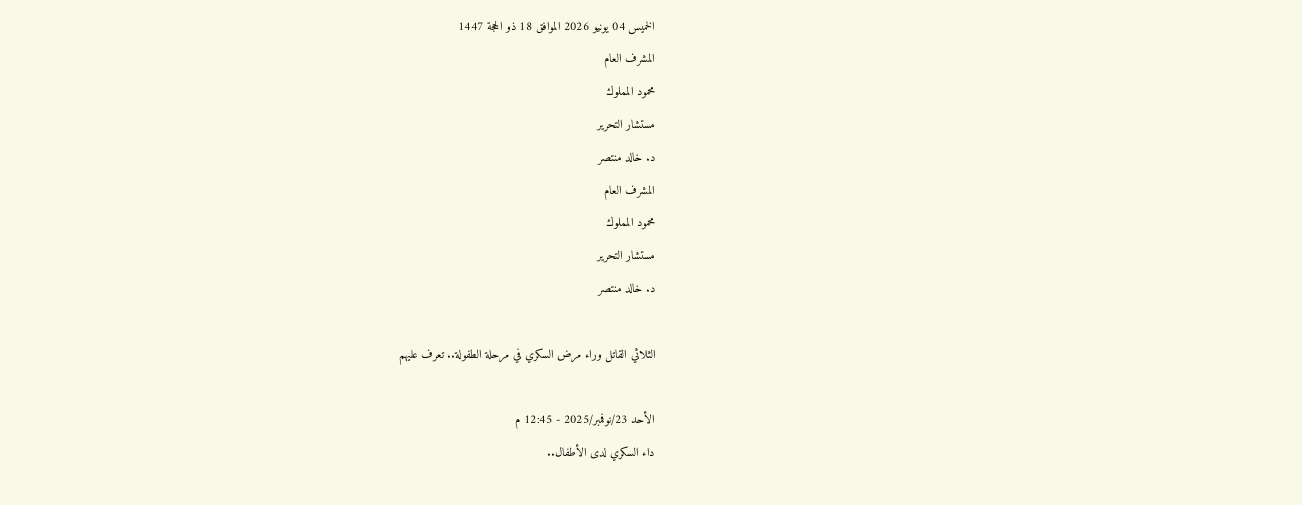الخميس 04 يونيو 2026 الموافق 18 ذو الحجة 1447
المشرف العام
محمود المملوك
مستشار التحرير
د. خالد منتصر
المشرف العام
محمود المملوك
مستشار التحرير
د. خالد منتصر

الثلاثي القاتل وراء مرض السكري في مرحلة الطفولة.. تعرف عليهم

الأحد 23/نوفمبر/2025 - 12:45 م
داء السكري لدى الأطفال..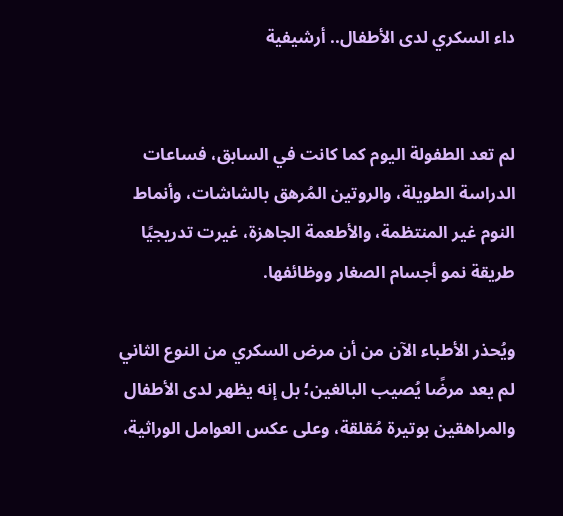داء السكري لدى الأطفال.. أرشيفية


لم تعد الطفولة اليوم كما كانت في السابق، فساعات الدراسة الطويلة، والروتين المُرهق بالشاشات، وأنماط النوم غير المنتظمة، والأطعمة الجاهزة، غيرت تدريجيًا طريقة نمو أجسام الصغار ووظائفها.

ويُحذر الأطباء الآن من أن مرض السكري من النوع الثاني لم يعد مرضًا يُصيب البالغين؛ بل إنه يظهر لدى الأطفال والمراهقين بوتيرة مُقلقة، وعلى عكس العوامل الوراثية،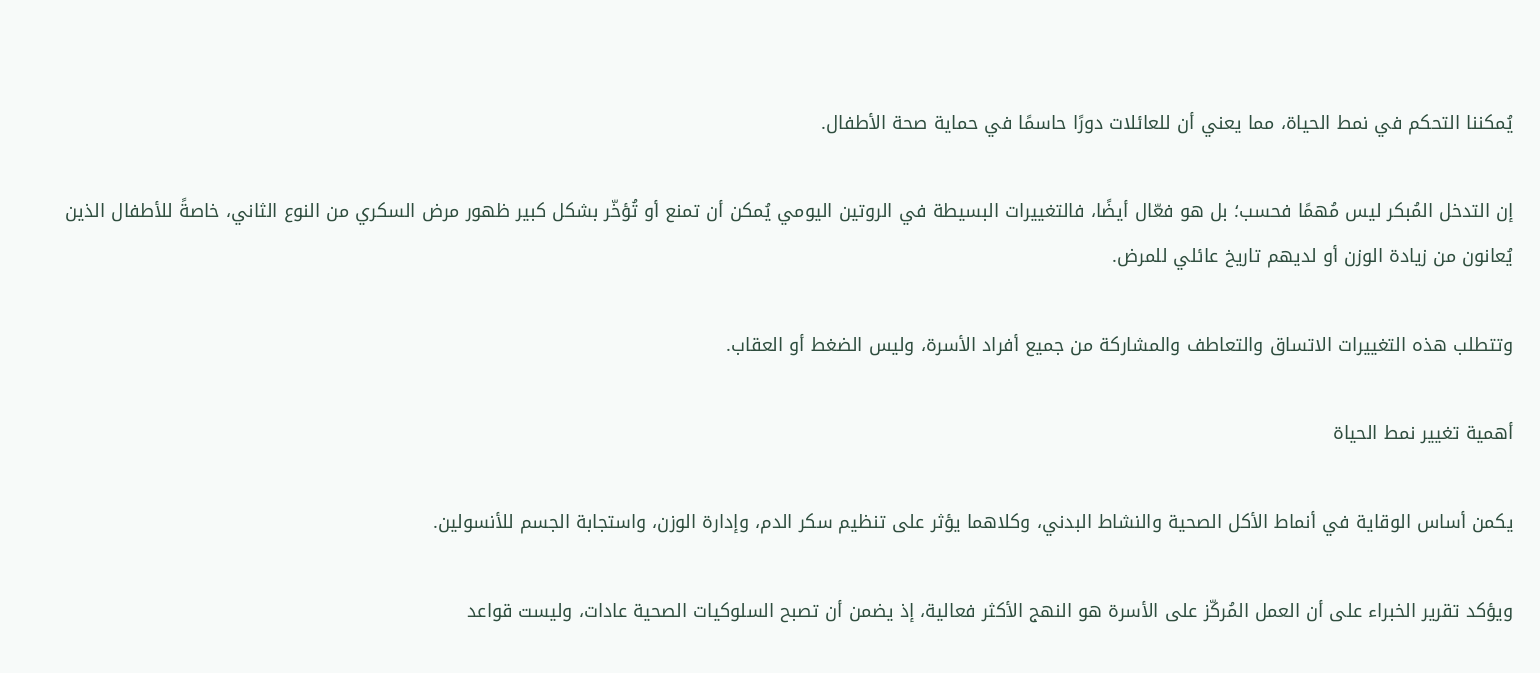يُمكننا التحكم في نمط الحياة، مما يعني أن للعائلات دورًا حاسمًا في حماية صحة الأطفال.

إن التدخل المُبكر ليس مُهمًا فحسب؛ بل هو فعّال أيضًا، فالتغييرات البسيطة في الروتين اليومي يُمكن أن تمنع أو تُؤخّر بشكل كبير ظهور مرض السكري من النوع الثاني، خاصةً للأطفال الذين يُعانون من زيادة الوزن أو لديهم تاريخ عائلي للمرض.

وتتطلب هذه التغييرات الاتساق والتعاطف والمشاركة من جميع أفراد الأسرة، وليس الضغط أو العقاب.

أهمية تغيير نمط الحياة

يكمن أساس الوقاية في أنماط الأكل الصحية والنشاط البدني، وكلاهما يؤثر على تنظيم سكر الدم، وإدارة الوزن، واستجابة الجسم للأنسولين.

ويؤكد تقرير الخبراء على أن العمل المُركّز على الأسرة هو النهج الأكثر فعالية، إذ يضمن أن تصبح السلوكيات الصحية عادات، وليست قواعد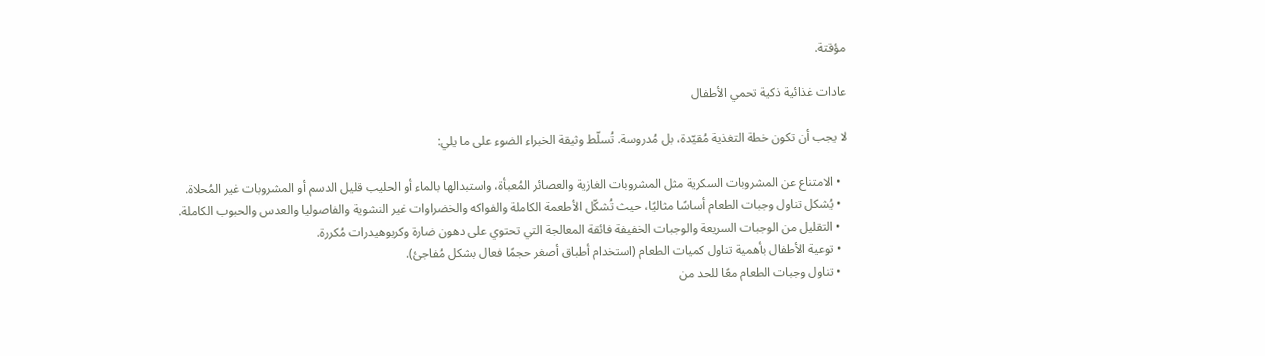مؤقتة.

عادات غذائية ذكية تحمي الأطفال

لا يجب أن تكون خطة التغذية مُقيّدة، بل مُدروسة. تُسلّط وثيقة الخبراء الضوء على ما يلي:

  • الامتناع عن المشروبات السكرية مثل المشروبات الغازية والعصائر المُعبأة، واستبدالها بالماء أو الحليب قليل الدسم أو المشروبات غير المُحلاة.
  • يُشكل تناول وجبات الطعام أساسًا مثاليًا، حيث تُشكّل الأطعمة الكاملة والفواكه والخضراوات غير النشوية والفاصوليا والعدس والحبوب الكاملة.
  • التقليل من الوجبات السريعة والوجبات الخفيفة فائقة المعالجة التي تحتوي على دهون ضارة وكربوهيدرات مُكررة.
  • توعية الأطفال بأهمية تناول كميات الطعام (استخدام أطباق أصغر حجمًا فعال بشكل مُفاجئ).
  • تناول وجبات الطعام معًا للحد من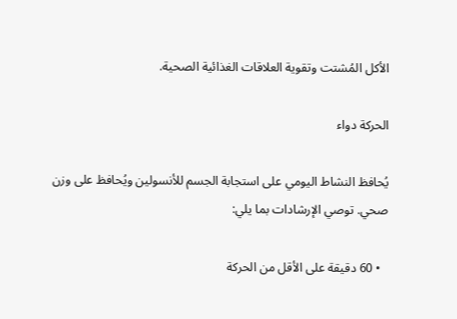الأكل المُشتت وتقوية العلاقات الغذائية الصحية.

الحركة دواء

يُحافظ النشاط اليومي على استجابة الجسم للأنسولين ويُحافظ على وزن صحي. توصي الإرشادات بما يلي:

  • 60 دقيقة على الأقل من الحركة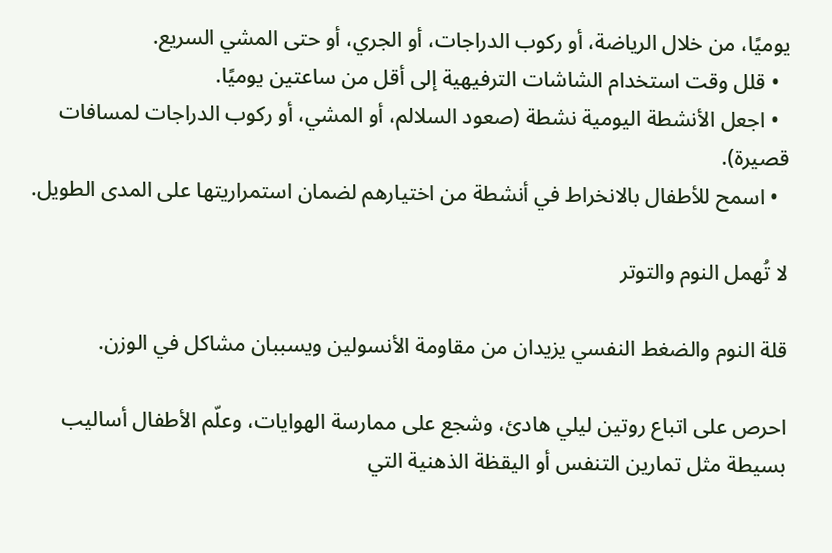يوميًا، من خلال الرياضة، أو ركوب الدراجات، أو الجري، أو حتى المشي السريع.
  • قلل وقت استخدام الشاشات الترفيهية إلى أقل من ساعتين يوميًا.
  • اجعل الأنشطة اليومية نشطة (صعود السلالم، أو المشي، أو ركوب الدراجات لمسافات قصيرة).
  • اسمح للأطفال بالانخراط في أنشطة من اختيارهم لضمان استمراريتها على المدى الطويل.

لا تُهمل النوم والتوتر

قلة النوم والضغط النفسي يزيدان من مقاومة الأنسولين ويسببان مشاكل في الوزن.

احرص على اتباع روتين ليلي هادئ، وشجع على ممارسة الهوايات، وعلّم الأطفال أساليب بسيطة مثل تمارين التنفس أو اليقظة الذهنية التي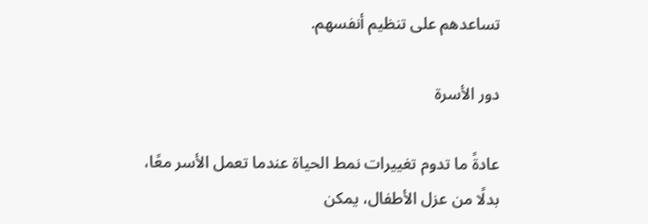تساعدهم على تنظيم أنفسهم.

دور الأسرة

عادةً ما تدوم تغييرات نمط الحياة عندما تعمل الأسر معًا، بدلًا من عزل الأطفال، يمكن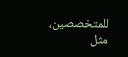للمتخصصين، مثل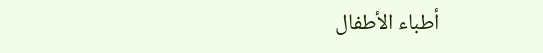أطباء الأطفال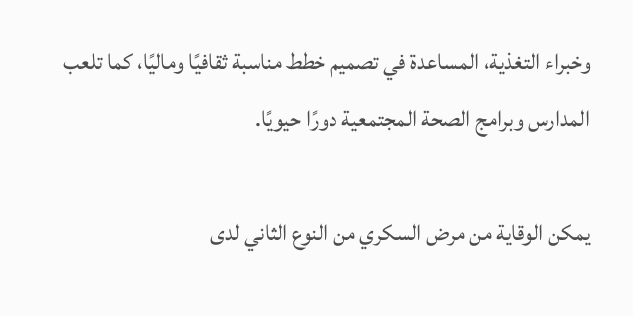وخبراء التغذية، المساعدة في تصميم خطط مناسبة ثقافيًا وماليًا، كما تلعب المدارس وبرامج الصحة المجتمعية دورًا حيويًا.

يمكن الوقاية من مرض السكري من النوع الثاني لدى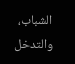الشباب، والتدخل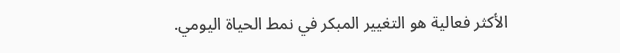الأكثر فعالية هو التغيير المبكر في نمط الحياة اليومي.